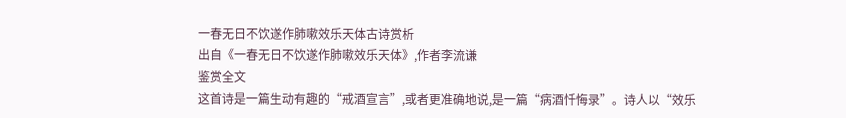一春无日不饮遂作肺嗽效乐天体古诗赏析
出自《一春无日不饮遂作肺嗽效乐天体》,作者李流谦
鉴赏全文
这首诗是一篇生动有趣的“戒酒宣言”,或者更准确地说,是一篇“病酒忏悔录”。诗人以“效乐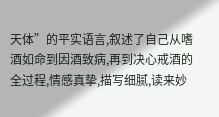天体”的平实语言,叙述了自己从嗜酒如命到因酒致病,再到决心戒酒的全过程,情感真挚,描写细腻,读来妙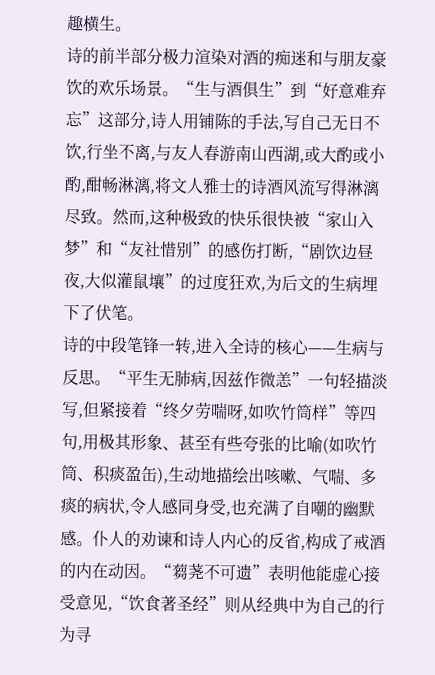趣横生。
诗的前半部分极力渲染对酒的痴迷和与朋友豪饮的欢乐场景。“生与酒俱生”到“好意难弃忘”这部分,诗人用铺陈的手法,写自己无日不饮,行坐不离,与友人春游南山西湖,或大酌或小酌,酣畅淋漓,将文人雅士的诗酒风流写得淋漓尽致。然而,这种极致的快乐很快被“家山入梦”和“友社惜别”的感伤打断,“剧饮边昼夜,大似灌鼠壤”的过度狂欢,为后文的生病埋下了伏笔。
诗的中段笔锋一转,进入全诗的核心——生病与反思。“平生无肺病,因兹作微恙”一句轻描淡写,但紧接着“终夕劳喘呀,如吹竹筒样”等四句,用极其形象、甚至有些夸张的比喻(如吹竹筒、积痰盈缶),生动地描绘出咳嗽、气喘、多痰的病状,令人感同身受,也充满了自嘲的幽默感。仆人的劝谏和诗人内心的反省,构成了戒酒的内在动因。“蒭荛不可遗”表明他能虚心接受意见,“饮食著圣经”则从经典中为自己的行为寻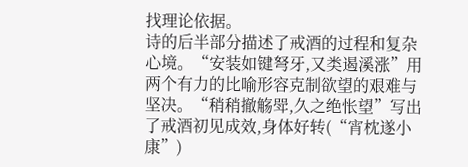找理论依据。
诗的后半部分描述了戒酒的过程和复杂心境。“安装如键弩牙,又类遏溪涨”用两个有力的比喻形容克制欲望的艰难与坚决。“稍稍撤觞斝,久之绝怅望”写出了戒酒初见成效,身体好转(“宵枕遂小康”)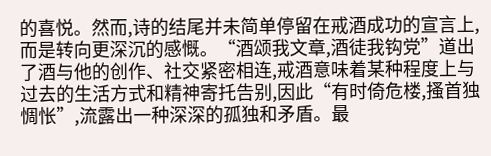的喜悦。然而,诗的结尾并未简单停留在戒酒成功的宣言上,而是转向更深沉的感慨。“酒颂我文章,酒徒我钩党”道出了酒与他的创作、社交紧密相连,戒酒意味着某种程度上与过去的生活方式和精神寄托告别,因此“有时倚危楼,搔首独惆怅”,流露出一种深深的孤独和矛盾。最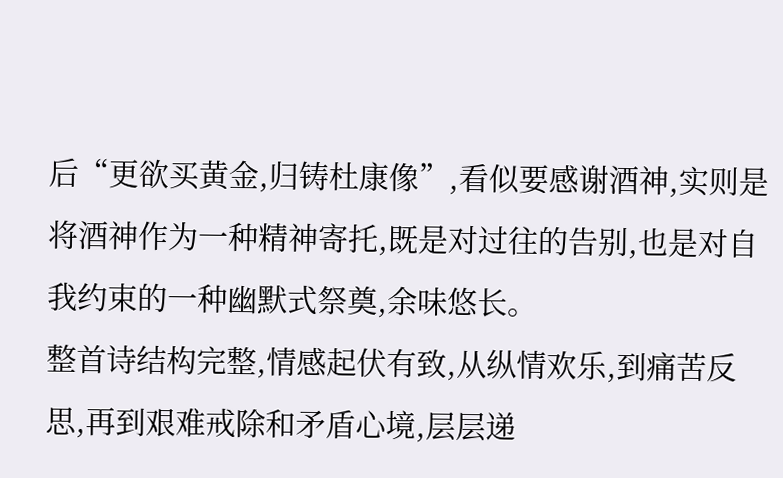后“更欲买黄金,归铸杜康像”,看似要感谢酒神,实则是将酒神作为一种精神寄托,既是对过往的告别,也是对自我约束的一种幽默式祭奠,余味悠长。
整首诗结构完整,情感起伏有致,从纵情欢乐,到痛苦反思,再到艰难戒除和矛盾心境,层层递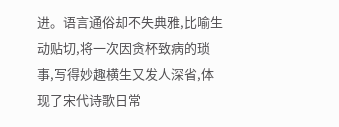进。语言通俗却不失典雅,比喻生动贴切,将一次因贪杯致病的琐事,写得妙趣横生又发人深省,体现了宋代诗歌日常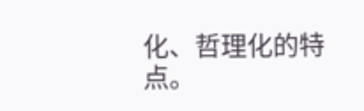化、哲理化的特点。